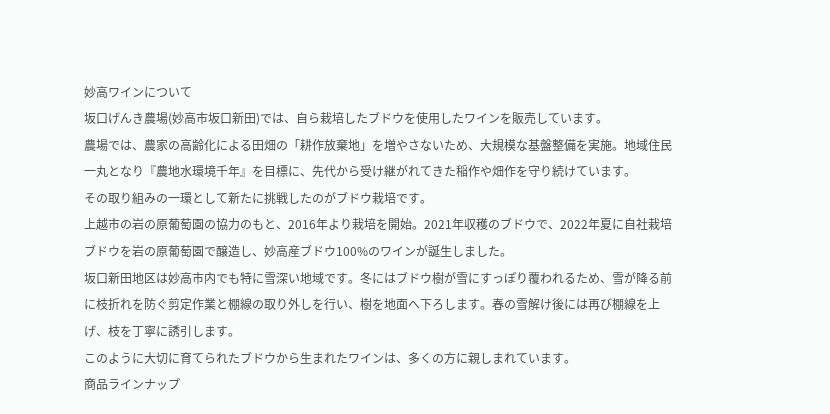妙高ワインについて
坂口げんき農場(妙高市坂口新田)では、自ら栽培したブドウを使用したワインを販売しています。
農場では、農家の高齢化による田畑の「耕作放棄地」を増やさないため、大規模な基盤整備を実施。地域住民一丸となり『農地水環境千年』を目標に、先代から受け継がれてきた稲作や畑作を守り続けています。
その取り組みの一環として新たに挑戦したのがブドウ栽培です。
上越市の岩の原葡萄園の協力のもと、2016年より栽培を開始。2021年収穫のブドウで、2022年夏に自社栽培ブドウを岩の原葡萄園で醸造し、妙高産ブドウ100%のワインが誕生しました。
坂口新田地区は妙高市内でも特に雪深い地域です。冬にはブドウ樹が雪にすっぽり覆われるため、雪が降る前に枝折れを防ぐ剪定作業と棚線の取り外しを行い、樹を地面へ下ろします。春の雪解け後には再び棚線を上げ、枝を丁寧に誘引します。
このように大切に育てられたブドウから生まれたワインは、多くの方に親しまれています。
商品ラインナップ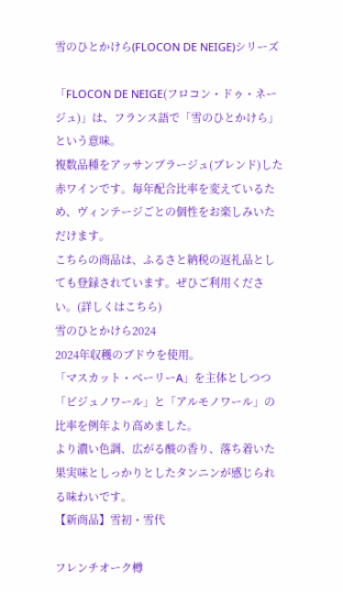雪のひとかけら(FLOCON DE NEIGE)シリーズ

「FLOCON DE NEIGE(フロコン・ドゥ・ネージュ)」は、フランス語で「雪のひとかけら」という意味。
複数品種をアッサンブラージュ(ブレンド)した赤ワインです。毎年配合比率を変えているため、ヴィンテージごとの個性をお楽しみいただけます。
こちらの商品は、ふるさと納税の返礼品としても登録されています。ぜひご利用ください。(詳しくはこちら)
雪のひとかけら2024
2024年収穫のブドウを使用。
「マスカット・ベーリーA」を主体としつつ「ビジュノワール」と「アルモノワール」の比率を例年より高めました。
より濃い色調、広がる酸の香り、落ち着いた果実味としっかりとしたタンニンが感じられる味わいです。
【新商品】雪初・雪代

フレンチオーク樽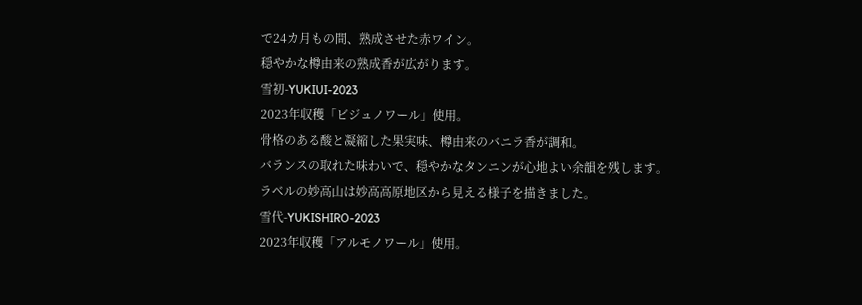で24カ月もの間、熟成させた赤ワイン。
穏やかな樽由来の熟成香が広がります。
雪初-YUKIUI-2023
2023年収穫「ビジュノワール」使用。
骨格のある酸と凝縮した果実味、樽由来のバニラ香が調和。
バランスの取れた味わいで、穏やかなタンニンが心地よい余韻を残します。
ラベルの妙高山は妙高高原地区から見える様子を描きました。
雪代-YUKISHIRO-2023
2023年収穫「アルモノワール」使用。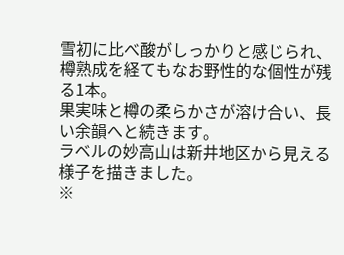雪初に比べ酸がしっかりと感じられ、樽熟成を経てもなお野性的な個性が残る1本。
果実味と樽の柔らかさが溶け合い、長い余韻へと続きます。
ラベルの妙高山は新井地区から見える様子を描きました。
※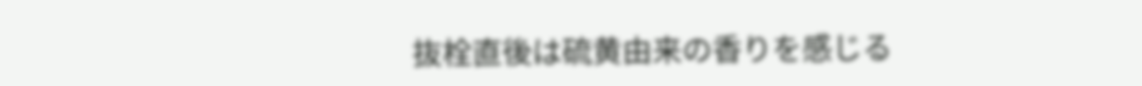抜栓直後は硫黄由来の香りを感じる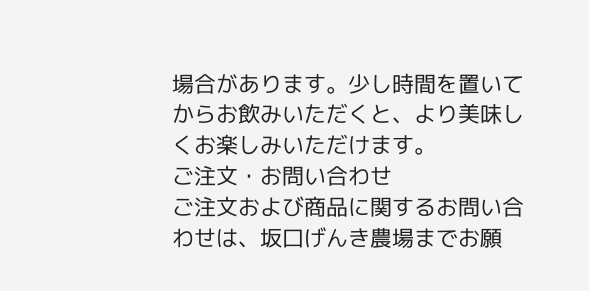場合があります。少し時間を置いてからお飲みいただくと、より美味しくお楽しみいただけます。
ご注文・お問い合わせ
ご注文および商品に関するお問い合わせは、坂口げんき農場までお願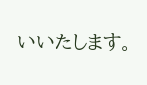いいたします。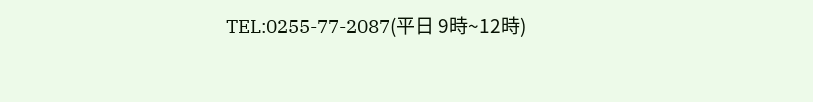TEL:0255-77-2087(平日 9時~12時)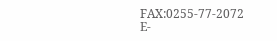FAX:0255-77-2072
E-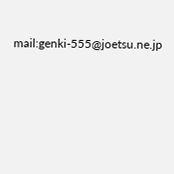mail:genki-555@joetsu.ne.jp